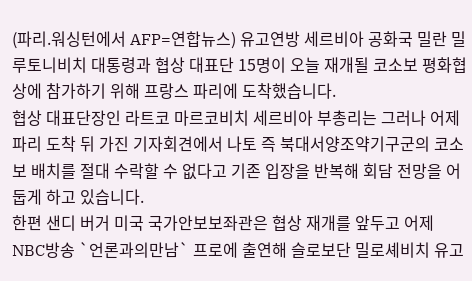(파리.워싱턴에서 AFP=연합뉴스) 유고연방 세르비아 공화국 밀란 밀루토니비치 대통령과 협상 대표단 15명이 오늘 재개될 코소보 평화협상에 참가하기 위해 프랑스 파리에 도착했습니다.
협상 대표단장인 라트코 마르코비치 세르비아 부총리는 그러나 어제 파리 도착 뒤 가진 기자회견에서 나토 즉 북대서양조약기구군의 코소보 배치를 절대 수락할 수 없다고 기존 입장을 반복해 회담 전망을 어둡게 하고 있습니다.
한편 샌디 버거 미국 국가안보보좌관은 협상 재개를 앞두고 어제 NBC방송 `언론과의만남` 프로에 출연해 슬로보단 밀로셰비치 유고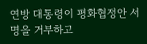연방 대통령이 평화협정안 서명을 거부하고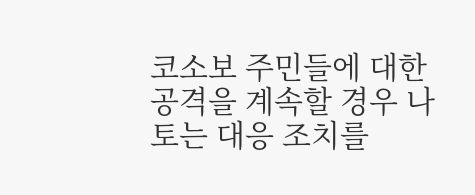코소보 주민들에 대한 공격을 계속할 경우 나토는 대응 조치를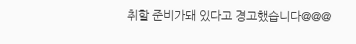취할 준비가돼 있다고 경고했습니다@@@